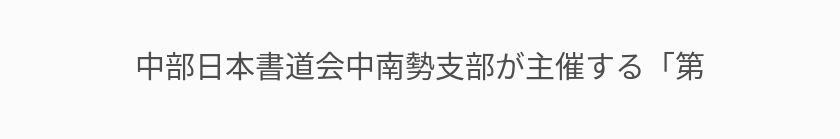中部日本書道会中南勢支部が主催する「第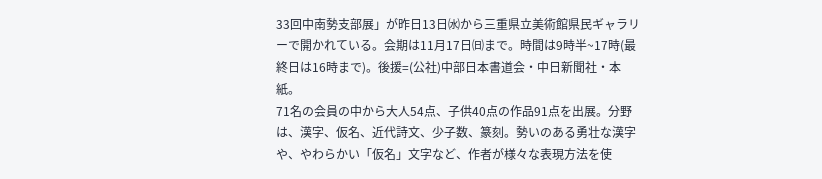33回中南勢支部展」が昨日13日㈬から三重県立美術館県民ギャラリーで開かれている。会期は11月17日㈰まで。時間は9時半~17時(最終日は16時まで)。後援=(公社)中部日本書道会・中日新聞社・本紙。
71名の会員の中から大人54点、子供40点の作品91点を出展。分野は、漢字、仮名、近代詩文、少子数、篆刻。勢いのある勇壮な漢字や、やわらかい「仮名」文字など、作者が様々な表現方法を使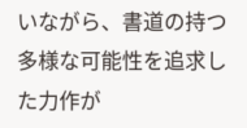いながら、書道の持つ多様な可能性を追求した力作が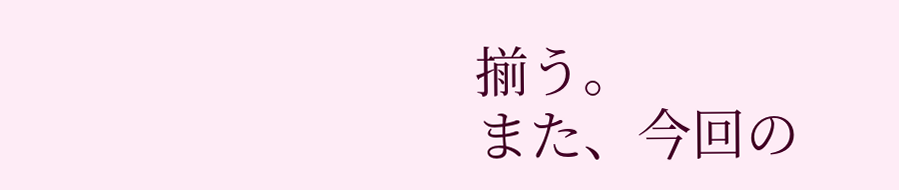揃う。
また、今回の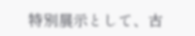特別展示として、古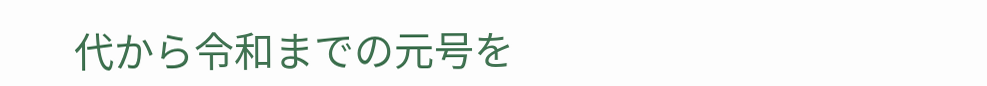代から令和までの元号を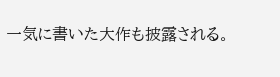一気に書いた大作も披露される。